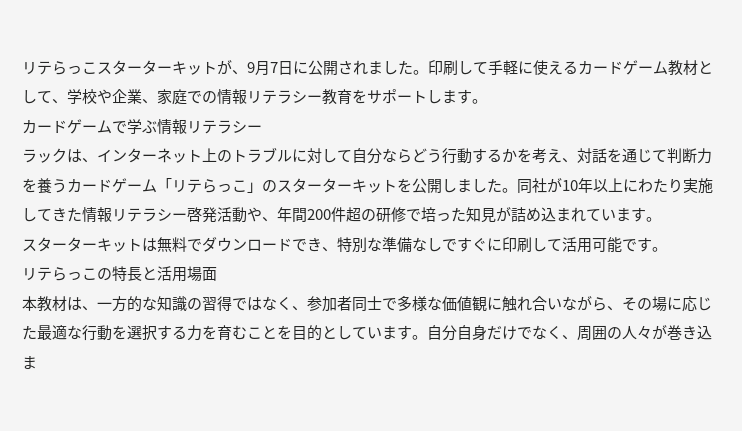リテらっこスターターキットが、9月7日に公開されました。印刷して手軽に使えるカードゲーム教材として、学校や企業、家庭での情報リテラシー教育をサポートします。
カードゲームで学ぶ情報リテラシー
ラックは、インターネット上のトラブルに対して自分ならどう行動するかを考え、対話を通じて判断力を養うカードゲーム「リテらっこ」のスターターキットを公開しました。同社が10年以上にわたり実施してきた情報リテラシー啓発活動や、年間200件超の研修で培った知見が詰め込まれています。
スターターキットは無料でダウンロードでき、特別な準備なしですぐに印刷して活用可能です。
リテらっこの特長と活用場面
本教材は、一方的な知識の習得ではなく、参加者同士で多様な価値観に触れ合いながら、その場に応じた最適な行動を選択する力を育むことを目的としています。自分自身だけでなく、周囲の人々が巻き込ま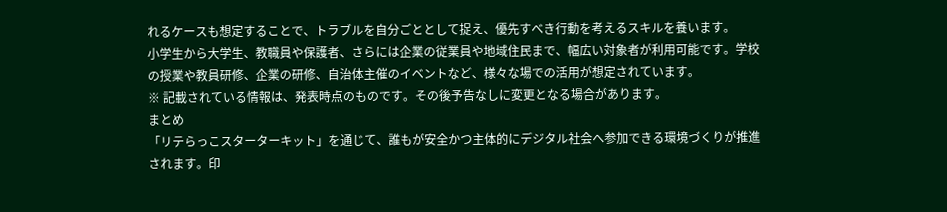れるケースも想定することで、トラブルを自分ごととして捉え、優先すべき行動を考えるスキルを養います。
小学生から大学生、教職員や保護者、さらには企業の従業員や地域住民まで、幅広い対象者が利用可能です。学校の授業や教員研修、企業の研修、自治体主催のイベントなど、様々な場での活用が想定されています。
※ 記載されている情報は、発表時点のものです。その後予告なしに変更となる場合があります。
まとめ
「リテらっこスターターキット」を通じて、誰もが安全かつ主体的にデジタル社会へ参加できる環境づくりが推進されます。印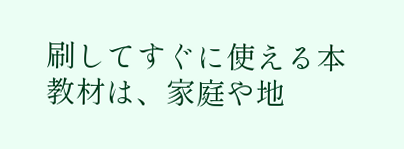刷してすぐに使える本教材は、家庭や地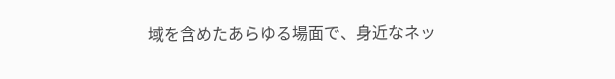域を含めたあらゆる場面で、身近なネッ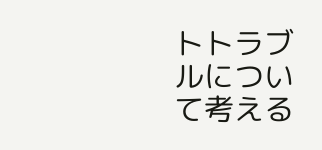トトラブルについて考える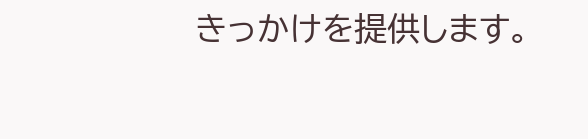きっかけを提供します。